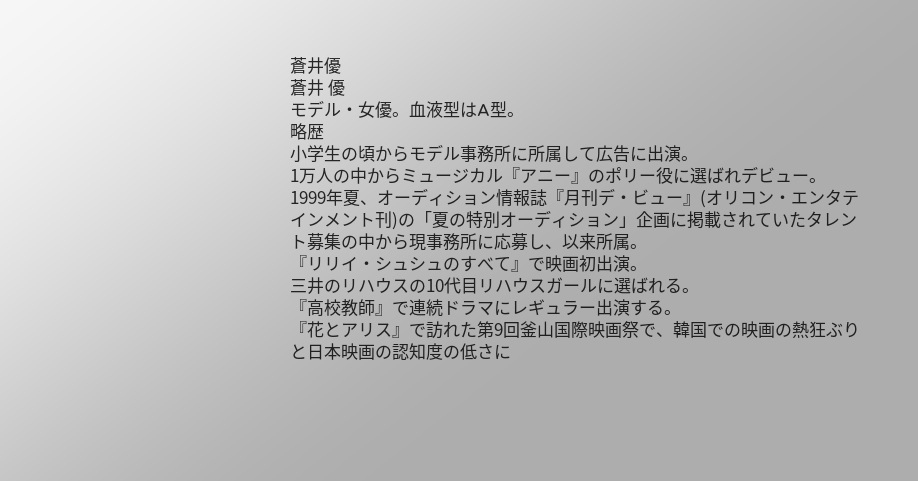蒼井優
蒼井 優
モデル・女優。血液型はA型。
略歴
小学生の頃からモデル事務所に所属して広告に出演。
1万人の中からミュージカル『アニー』のポリー役に選ばれデビュー。
1999年夏、オーディション情報誌『月刊デ・ビュー』(オリコン・エンタテインメント刊)の「夏の特別オーディション」企画に掲載されていたタレント募集の中から現事務所に応募し、以来所属。
『リリイ・シュシュのすべて』で映画初出演。
三井のリハウスの10代目リハウスガールに選ばれる。
『高校教師』で連続ドラマにレギュラー出演する。
『花とアリス』で訪れた第9回釜山国際映画祭で、韓国での映画の熱狂ぶりと日本映画の認知度の低さに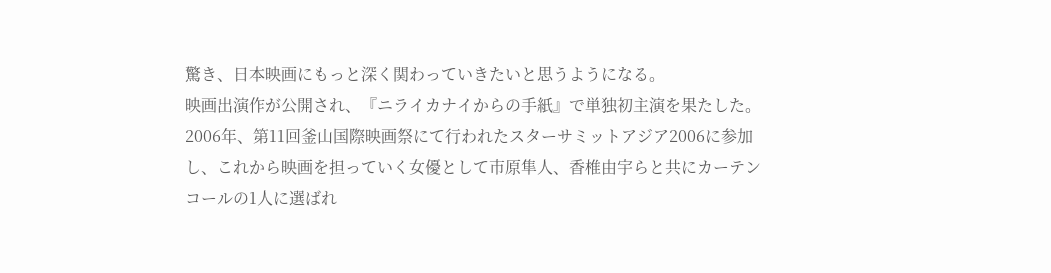驚き、日本映画にもっと深く関わっていきたいと思うようになる。
映画出演作が公開され、『ニライカナイからの手紙』で単独初主演を果たした。
2006年、第11回釜山国際映画祭にて行われたスターサミットアジア2006に参加し、これから映画を担っていく女優として市原隼人、香椎由宇らと共にカーテンコールの1人に選ばれ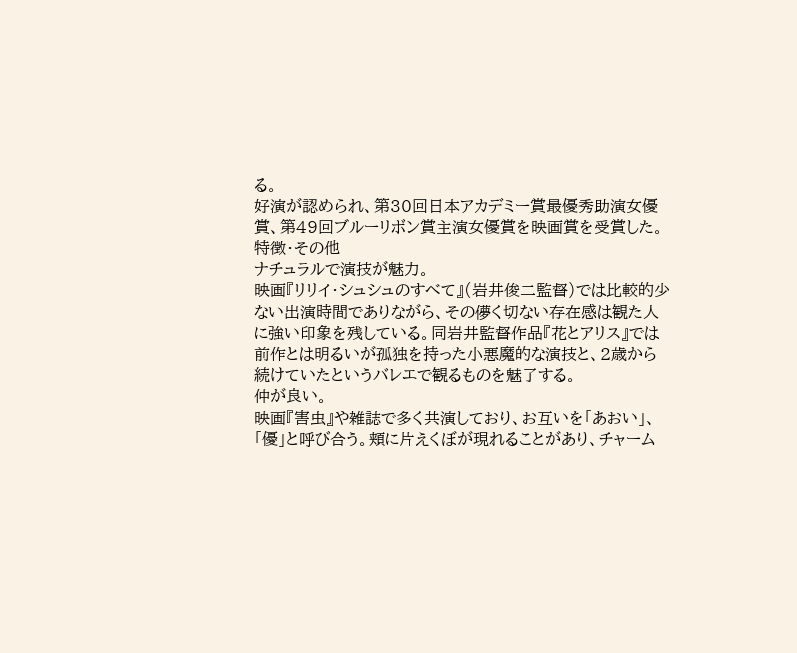る。
好演が認められ、第30回日本アカデミー賞最優秀助演女優賞、第49回ブルーリボン賞主演女優賞を映画賞を受賞した。
特徴・その他
ナチュラルで演技が魅力。
映画『リリイ・シュシュのすべて』(岩井俊二監督)では比較的少ない出演時間でありながら、その儚く切ない存在感は観た人に強い印象を残している。同岩井監督作品『花とアリス』では前作とは明るいが孤独を持った小悪魔的な演技と、2歳から続けていたというバレエで観るものを魅了する。
仲が良い。
映画『害虫』や雑誌で多く共演しており、お互いを「あおい」、「優」と呼び合う。頬に片えくぼが現れることがあり、チャーム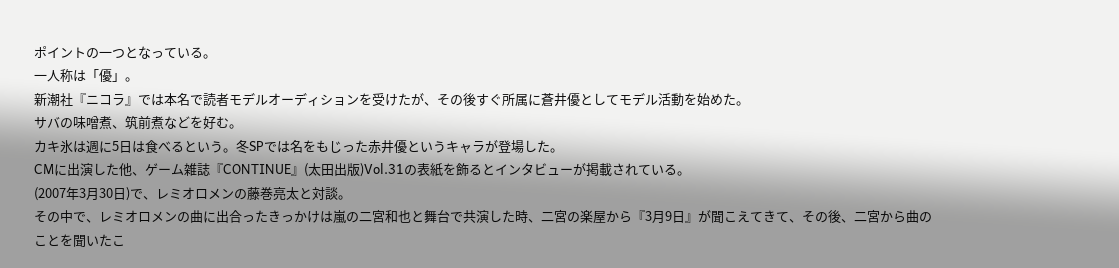ポイントの一つとなっている。
一人称は「優」。
新潮社『ニコラ』では本名で読者モデルオーディションを受けたが、その後すぐ所属に蒼井優としてモデル活動を始めた。
サバの味噌煮、筑前煮などを好む。
カキ氷は週に5日は食べるという。冬SPでは名をもじった赤井優というキャラが登場した。
CMに出演した他、ゲーム雑誌『CONTINUE』(太田出版)Vol.31の表紙を飾るとインタビューが掲載されている。
(2007年3月30日)で、レミオロメンの藤巻亮太と対談。
その中で、レミオロメンの曲に出合ったきっかけは嵐の二宮和也と舞台で共演した時、二宮の楽屋から『3月9日』が聞こえてきて、その後、二宮から曲のことを聞いたこ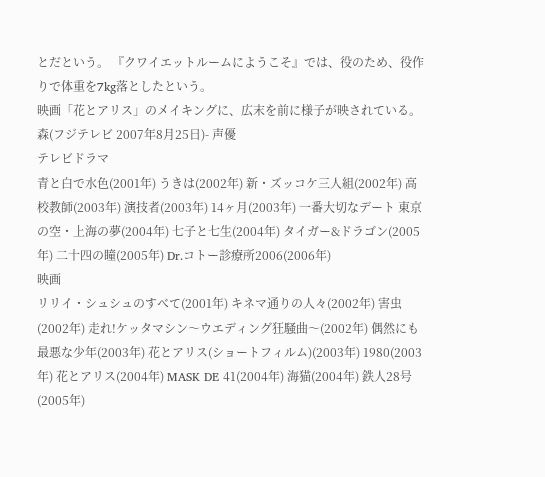とだという。 『クワイエットルームにようこそ』では、役のため、役作りで体重を7kg落としたという。
映画「花とアリス」のメイキングに、広末を前に様子が映されている。森(フジテレビ 2007年8月25日)- 声優
テレビドラマ
青と白で水色(2001年) うきは(2002年) 新・ズッコケ三人組(2002年) 高校教師(2003年) 演技者(2003年) 14ヶ月(2003年) 一番大切なデート 東京の空・上海の夢(2004年) 七子と七生(2004年) タイガー&ドラゴン(2005年) 二十四の瞳(2005年) Dr.コトー診療所2006(2006年)
映画
リリイ・シュシュのすべて(2001年) キネマ通りの人々(2002年) 害虫(2002年) 走れ!ケッタマシン〜ウエディング狂騒曲〜(2002年) 偶然にも最悪な少年(2003年) 花とアリス(ショートフィルム)(2003年) 1980(2003年) 花とアリス(2004年) MASK DE 41(2004年) 海猫(2004年) 鉄人28号 (2005年)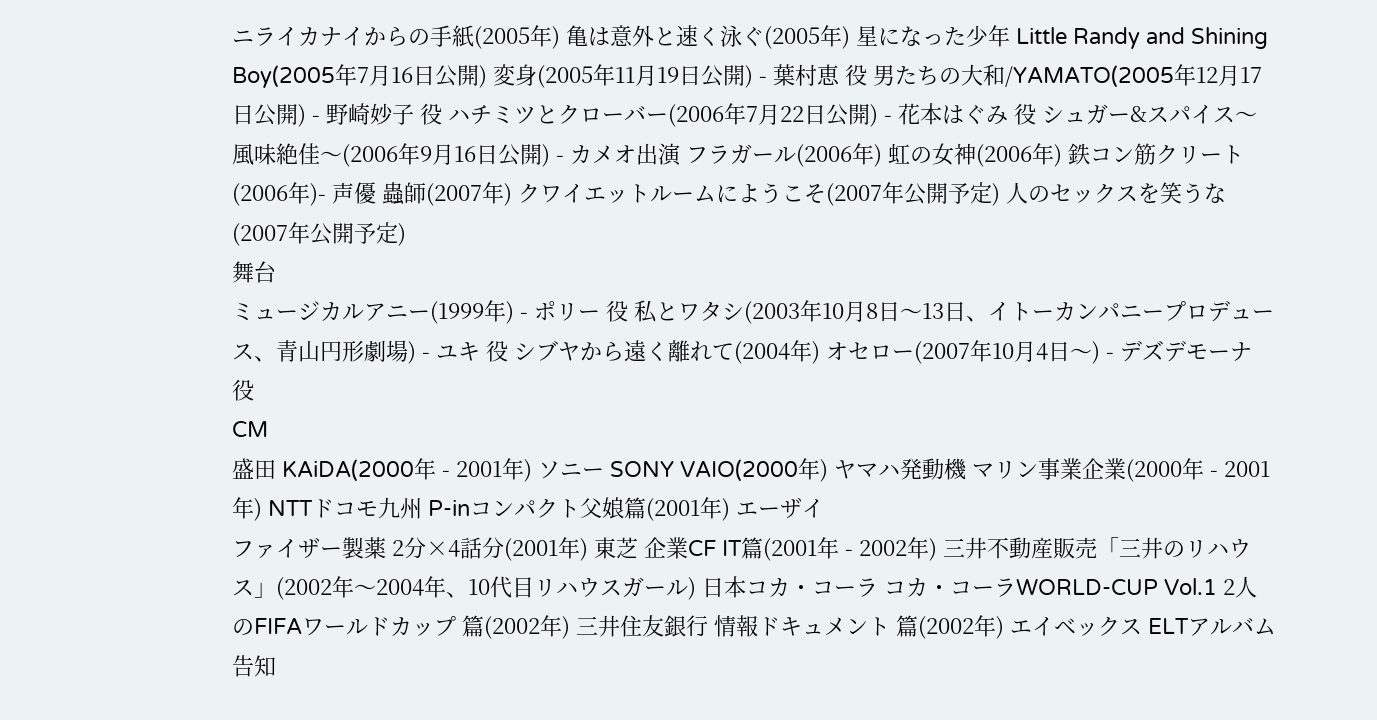ニライカナイからの手紙(2005年) 亀は意外と速く泳ぐ(2005年) 星になった少年 Little Randy and Shining Boy(2005年7月16日公開) 変身(2005年11月19日公開) - 葉村恵 役 男たちの大和/YAMATO(2005年12月17日公開) - 野崎妙子 役 ハチミツとクローバー(2006年7月22日公開) - 花本はぐみ 役 シュガー&スパイス〜風味絶佳〜(2006年9月16日公開) - カメオ出演 フラガール(2006年) 虹の女神(2006年) 鉄コン筋クリート(2006年)- 声優 蟲師(2007年) クワイエットルームにようこそ(2007年公開予定) 人のセックスを笑うな(2007年公開予定)
舞台
ミュージカルアニー(1999年) - ポリー 役 私とワタシ(2003年10月8日〜13日、イトーカンパニープロデュース、青山円形劇場) - ユキ 役 シブヤから遠く離れて(2004年) オセロー(2007年10月4日〜) - デズデモーナ 役
CM
盛田 KAiDA(2000年 - 2001年) ソニー SONY VAIO(2000年) ヤマハ発動機 マリン事業企業(2000年 - 2001年) NTTドコモ九州 P-inコンパクト父娘篇(2001年) エーザイ
ファイザー製薬 2分×4話分(2001年) 東芝 企業CF IT篇(2001年 - 2002年) 三井不動産販売「三井のリハウス」(2002年〜2004年、10代目リハウスガール) 日本コカ・コーラ コカ・コーラWORLD-CUP Vol.1 2人のFIFAワールドカップ 篇(2002年) 三井住友銀行 情報ドキュメント 篇(2002年) エイベックス ELTアルバム告知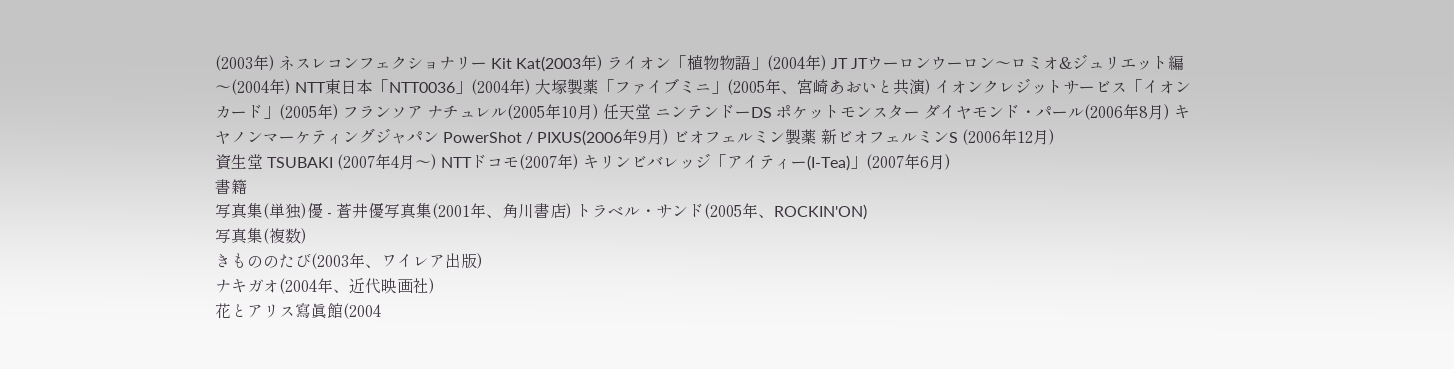(2003年) ネスレコンフェクショナリー Kit Kat(2003年) ライオン「植物物語」(2004年) JT JTウーロンウーロン〜ロミオ&ジュリエット編〜(2004年) NTT東日本「NTT0036」(2004年) 大塚製薬「ファイブミニ」(2005年、宮崎あおいと共演) イオンクレジットサービス「イオンカード」(2005年) フランソア ナチュレル(2005年10月) 任天堂 ニンテンドーDS ポケットモンスター ダイヤモンド・パール(2006年8月) キヤノンマーケティングジャパン PowerShot / PIXUS(2006年9月) ビオフェルミン製薬 新ビオフェルミンS (2006年12月)
資生堂 TSUBAKI (2007年4月〜) NTTドコモ(2007年) キリンビバレッジ「アイティー(I-Tea)」(2007年6月)
書籍
写真集(単独)優 - 蒼井優写真集(2001年、角川書店) トラベル・サンド(2005年、ROCKIN'ON)
写真集(複数)
きもののたび(2003年、ワイレア出版)
ナキガオ(2004年、近代映画社)
花とアリス寫眞館(2004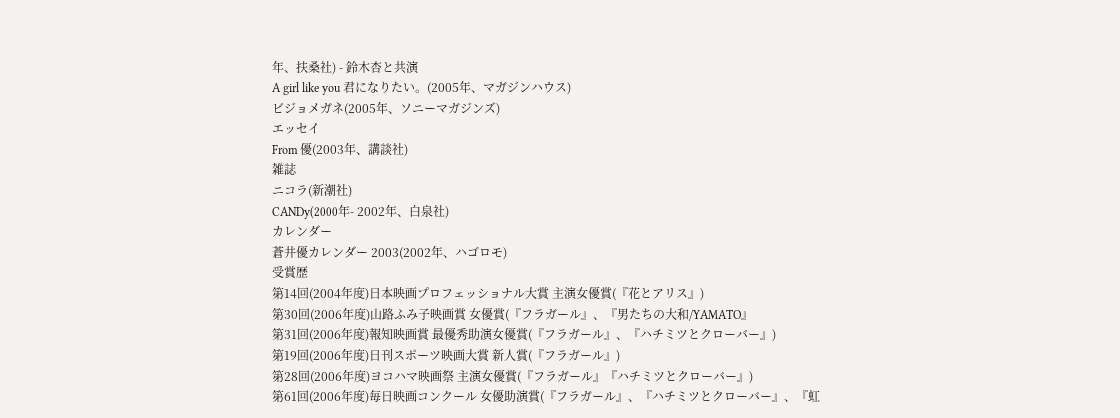年、扶桑社) - 鈴木杏と共演
A girl like you 君になりたい。(2005年、マガジンハウス)
ビジョメガネ(2005年、ソニーマガジンズ)
エッセイ
From 優(2003年、講談社)
雑誌
ニコラ(新潮社)
CANDy(2000年- 2002年、白泉社)
カレンダー
蒼井優カレンダー 2003(2002年、ハゴロモ)
受賞歴
第14回(2004年度)日本映画プロフェッショナル大賞 主演女優賞(『花とアリス』)
第30回(2006年度)山路ふみ子映画賞 女優賞(『フラガール』、『男たちの大和/YAMATO』
第31回(2006年度)報知映画賞 最優秀助演女優賞(『フラガール』、『ハチミツとクローバー』)
第19回(2006年度)日刊スポーツ映画大賞 新人賞(『フラガール』)
第28回(2006年度)ヨコハマ映画祭 主演女優賞(『フラガール』『ハチミツとクローバー』)
第61回(2006年度)毎日映画コンクール 女優助演賞(『フラガール』、『ハチミツとクローバー』、『虹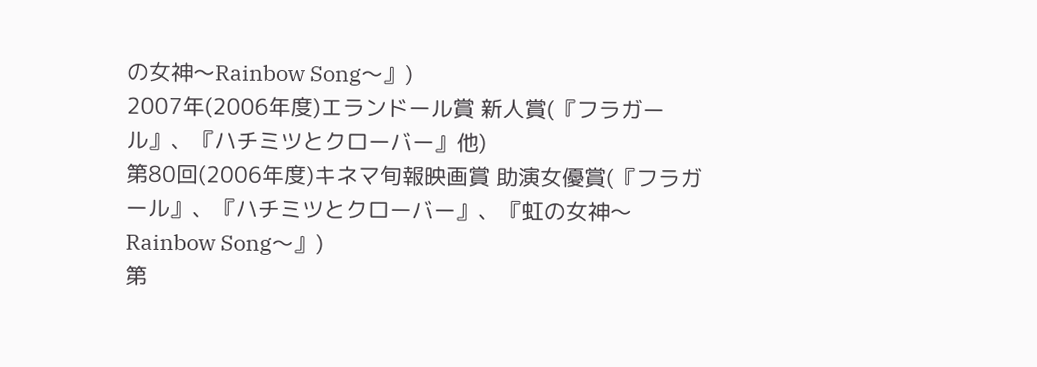の女神〜Rainbow Song〜』)
2007年(2006年度)エランドール賞 新人賞(『フラガール』、『ハチミツとクローバー』他)
第80回(2006年度)キネマ旬報映画賞 助演女優賞(『フラガール』、『ハチミツとクローバー』、『虹の女神〜Rainbow Song〜』)
第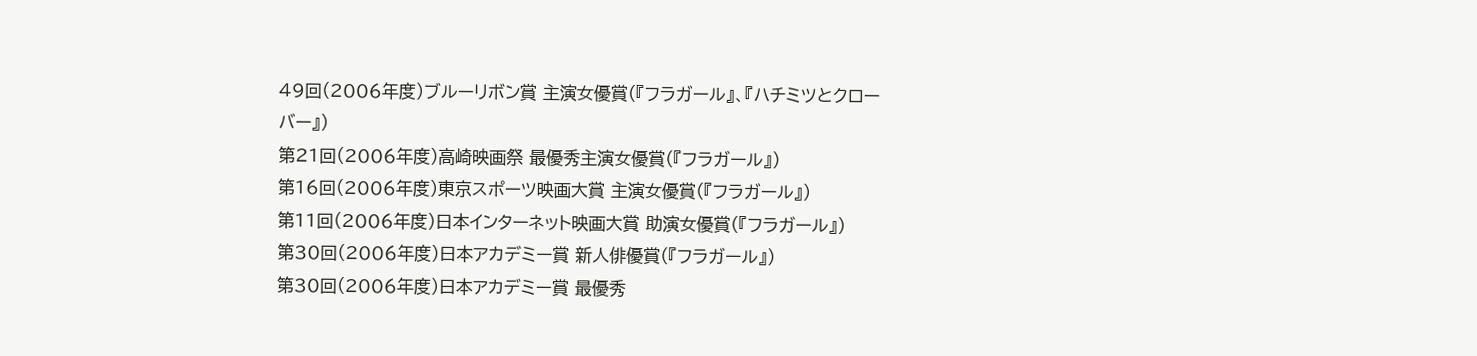49回(2006年度)ブルーリボン賞 主演女優賞(『フラガール』、『ハチミツとクローバー』)
第21回(2006年度)高崎映画祭 最優秀主演女優賞(『フラガール』)
第16回(2006年度)東京スポーツ映画大賞 主演女優賞(『フラガール』)
第11回(2006年度)日本インターネット映画大賞 助演女優賞(『フラガール』)
第30回(2006年度)日本アカデミー賞 新人俳優賞(『フラガール』)
第30回(2006年度)日本アカデミー賞 最優秀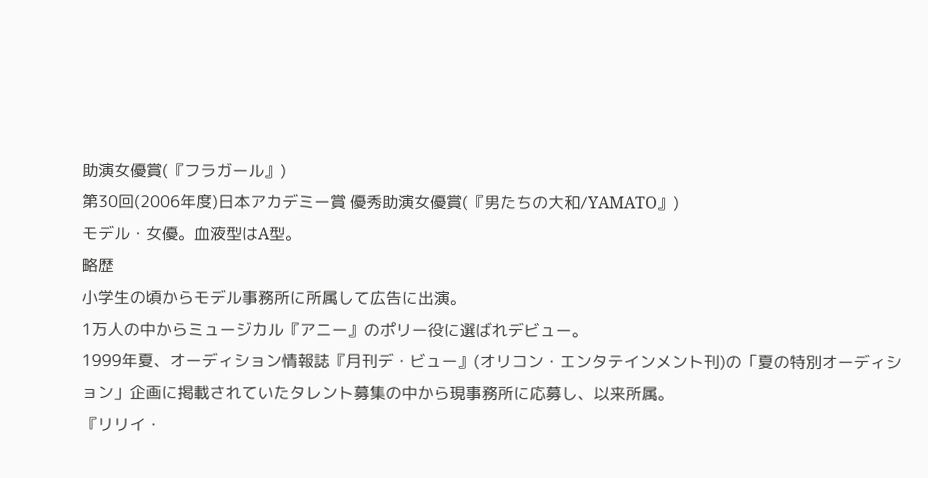助演女優賞(『フラガール』)
第30回(2006年度)日本アカデミー賞 優秀助演女優賞(『男たちの大和/YAMATO』)
モデル・女優。血液型はA型。
略歴
小学生の頃からモデル事務所に所属して広告に出演。
1万人の中からミュージカル『アニー』のポリー役に選ばれデビュー。
1999年夏、オーディション情報誌『月刊デ・ビュー』(オリコン・エンタテインメント刊)の「夏の特別オーディション」企画に掲載されていたタレント募集の中から現事務所に応募し、以来所属。
『リリイ・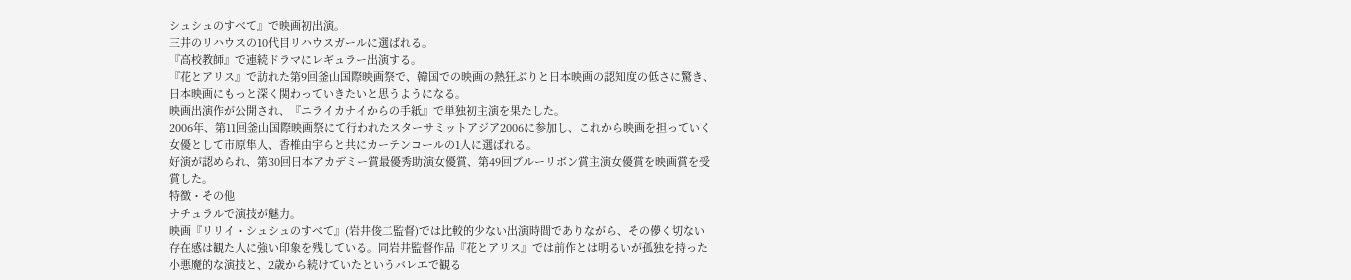シュシュのすべて』で映画初出演。
三井のリハウスの10代目リハウスガールに選ばれる。
『高校教師』で連続ドラマにレギュラー出演する。
『花とアリス』で訪れた第9回釜山国際映画祭で、韓国での映画の熱狂ぶりと日本映画の認知度の低さに驚き、日本映画にもっと深く関わっていきたいと思うようになる。
映画出演作が公開され、『ニライカナイからの手紙』で単独初主演を果たした。
2006年、第11回釜山国際映画祭にて行われたスターサミットアジア2006に参加し、これから映画を担っていく女優として市原隼人、香椎由宇らと共にカーテンコールの1人に選ばれる。
好演が認められ、第30回日本アカデミー賞最優秀助演女優賞、第49回ブルーリボン賞主演女優賞を映画賞を受賞した。
特徴・その他
ナチュラルで演技が魅力。
映画『リリイ・シュシュのすべて』(岩井俊二監督)では比較的少ない出演時間でありながら、その儚く切ない存在感は観た人に強い印象を残している。同岩井監督作品『花とアリス』では前作とは明るいが孤独を持った小悪魔的な演技と、2歳から続けていたというバレエで観る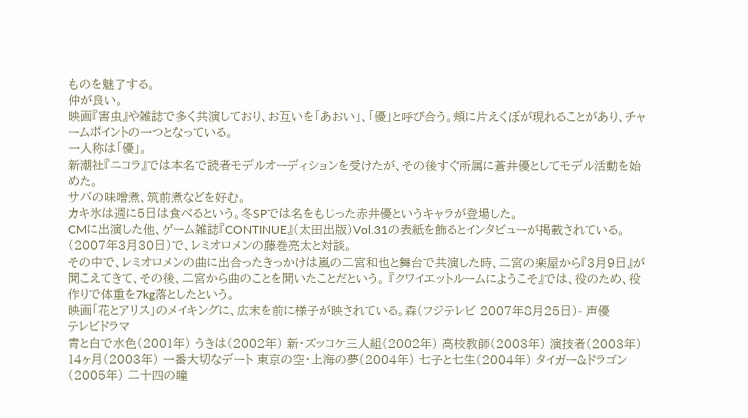ものを魅了する。
仲が良い。
映画『害虫』や雑誌で多く共演しており、お互いを「あおい」、「優」と呼び合う。頬に片えくぼが現れることがあり、チャームポイントの一つとなっている。
一人称は「優」。
新潮社『ニコラ』では本名で読者モデルオーディションを受けたが、その後すぐ所属に蒼井優としてモデル活動を始めた。
サバの味噌煮、筑前煮などを好む。
カキ氷は週に5日は食べるという。冬SPでは名をもじった赤井優というキャラが登場した。
CMに出演した他、ゲーム雑誌『CONTINUE』(太田出版)Vol.31の表紙を飾るとインタビューが掲載されている。
(2007年3月30日)で、レミオロメンの藤巻亮太と対談。
その中で、レミオロメンの曲に出合ったきっかけは嵐の二宮和也と舞台で共演した時、二宮の楽屋から『3月9日』が聞こえてきて、その後、二宮から曲のことを聞いたことだという。 『クワイエットルームにようこそ』では、役のため、役作りで体重を7kg落としたという。
映画「花とアリス」のメイキングに、広末を前に様子が映されている。森(フジテレビ 2007年8月25日)- 声優
テレビドラマ
青と白で水色(2001年) うきは(2002年) 新・ズッコケ三人組(2002年) 高校教師(2003年) 演技者(2003年) 14ヶ月(2003年) 一番大切なデート 東京の空・上海の夢(2004年) 七子と七生(2004年) タイガー&ドラゴン(2005年) 二十四の瞳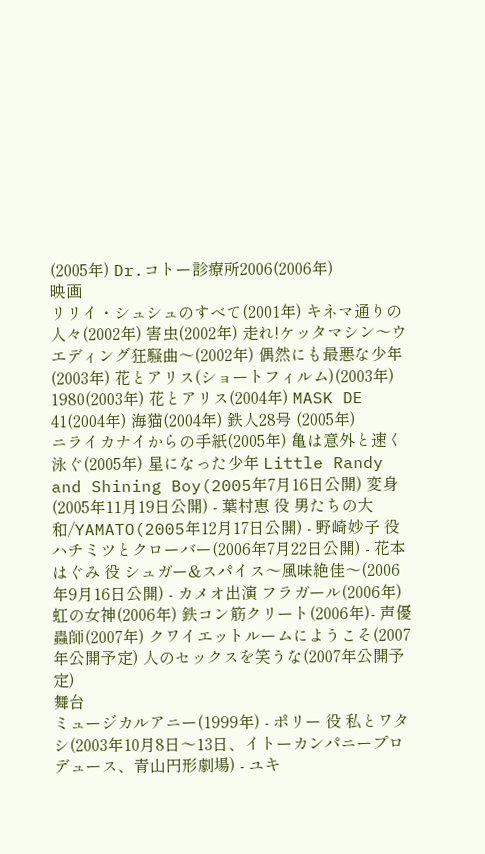(2005年) Dr.コトー診療所2006(2006年)
映画
リリイ・シュシュのすべて(2001年) キネマ通りの人々(2002年) 害虫(2002年) 走れ!ケッタマシン〜ウエディング狂騒曲〜(2002年) 偶然にも最悪な少年(2003年) 花とアリス(ショートフィルム)(2003年) 1980(2003年) 花とアリス(2004年) MASK DE 41(2004年) 海猫(2004年) 鉄人28号 (2005年)
ニライカナイからの手紙(2005年) 亀は意外と速く泳ぐ(2005年) 星になった少年 Little Randy and Shining Boy(2005年7月16日公開) 変身(2005年11月19日公開) - 葉村恵 役 男たちの大和/YAMATO(2005年12月17日公開) - 野崎妙子 役 ハチミツとクローバー(2006年7月22日公開) - 花本はぐみ 役 シュガー&スパイス〜風味絶佳〜(2006年9月16日公開) - カメオ出演 フラガール(2006年) 虹の女神(2006年) 鉄コン筋クリート(2006年)- 声優 蟲師(2007年) クワイエットルームにようこそ(2007年公開予定) 人のセックスを笑うな(2007年公開予定)
舞台
ミュージカルアニー(1999年) - ポリー 役 私とワタシ(2003年10月8日〜13日、イトーカンパニープロデュース、青山円形劇場) - ユキ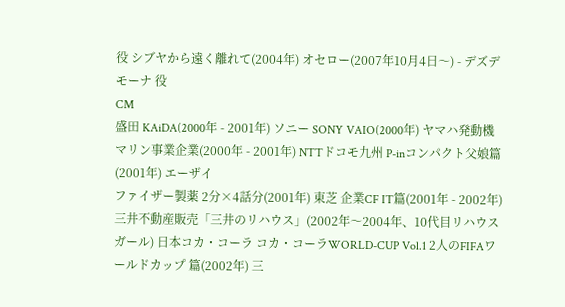役 シブヤから遠く離れて(2004年) オセロー(2007年10月4日〜) - デズデモーナ 役
CM
盛田 KAiDA(2000年 - 2001年) ソニー SONY VAIO(2000年) ヤマハ発動機 マリン事業企業(2000年 - 2001年) NTTドコモ九州 P-inコンパクト父娘篇(2001年) エーザイ
ファイザー製薬 2分×4話分(2001年) 東芝 企業CF IT篇(2001年 - 2002年) 三井不動産販売「三井のリハウス」(2002年〜2004年、10代目リハウスガール) 日本コカ・コーラ コカ・コーラWORLD-CUP Vol.1 2人のFIFAワールドカップ 篇(2002年) 三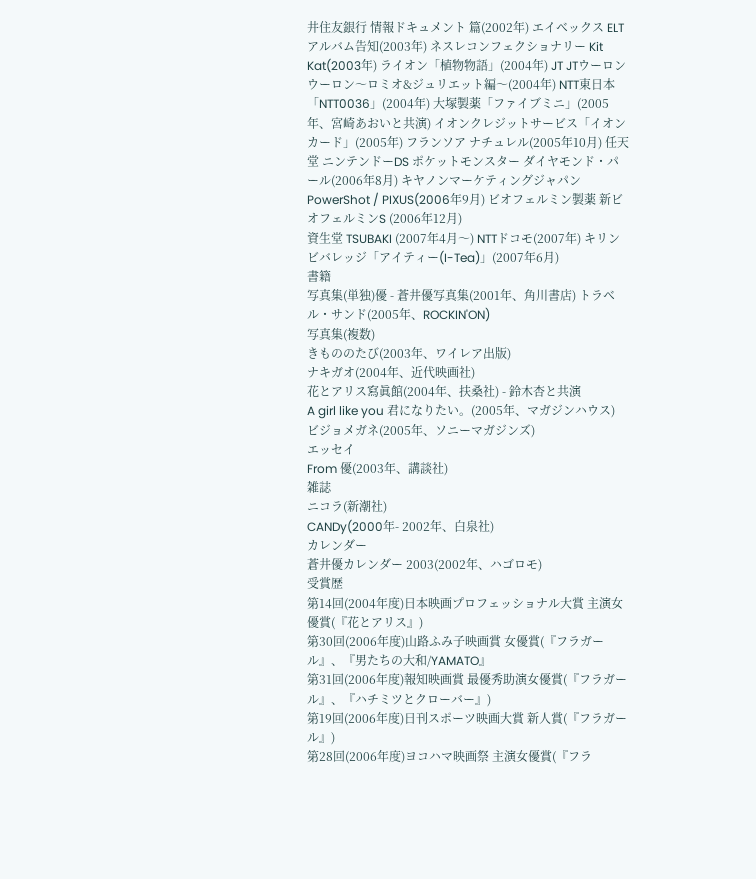井住友銀行 情報ドキュメント 篇(2002年) エイベックス ELTアルバム告知(2003年) ネスレコンフェクショナリー Kit Kat(2003年) ライオン「植物物語」(2004年) JT JTウーロンウーロン〜ロミオ&ジュリエット編〜(2004年) NTT東日本「NTT0036」(2004年) 大塚製薬「ファイブミニ」(2005年、宮崎あおいと共演) イオンクレジットサービス「イオンカード」(2005年) フランソア ナチュレル(2005年10月) 任天堂 ニンテンドーDS ポケットモンスター ダイヤモンド・パール(2006年8月) キヤノンマーケティングジャパン PowerShot / PIXUS(2006年9月) ビオフェルミン製薬 新ビオフェルミンS (2006年12月)
資生堂 TSUBAKI (2007年4月〜) NTTドコモ(2007年) キリンビバレッジ「アイティー(I-Tea)」(2007年6月)
書籍
写真集(単独)優 - 蒼井優写真集(2001年、角川書店) トラベル・サンド(2005年、ROCKIN'ON)
写真集(複数)
きもののたび(2003年、ワイレア出版)
ナキガオ(2004年、近代映画社)
花とアリス寫眞館(2004年、扶桑社) - 鈴木杏と共演
A girl like you 君になりたい。(2005年、マガジンハウス)
ビジョメガネ(2005年、ソニーマガジンズ)
エッセイ
From 優(2003年、講談社)
雑誌
ニコラ(新潮社)
CANDy(2000年- 2002年、白泉社)
カレンダー
蒼井優カレンダー 2003(2002年、ハゴロモ)
受賞歴
第14回(2004年度)日本映画プロフェッショナル大賞 主演女優賞(『花とアリス』)
第30回(2006年度)山路ふみ子映画賞 女優賞(『フラガール』、『男たちの大和/YAMATO』
第31回(2006年度)報知映画賞 最優秀助演女優賞(『フラガール』、『ハチミツとクローバー』)
第19回(2006年度)日刊スポーツ映画大賞 新人賞(『フラガール』)
第28回(2006年度)ヨコハマ映画祭 主演女優賞(『フラ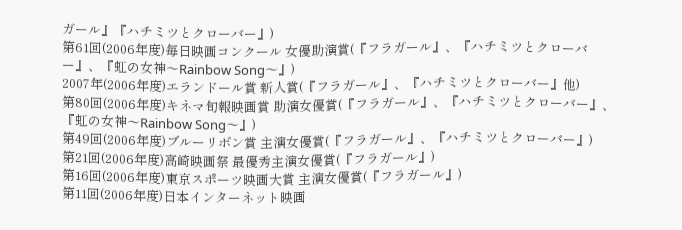ガール』『ハチミツとクローバー』)
第61回(2006年度)毎日映画コンクール 女優助演賞(『フラガール』、『ハチミツとクローバー』、『虹の女神〜Rainbow Song〜』)
2007年(2006年度)エランドール賞 新人賞(『フラガール』、『ハチミツとクローバー』他)
第80回(2006年度)キネマ旬報映画賞 助演女優賞(『フラガール』、『ハチミツとクローバー』、『虹の女神〜Rainbow Song〜』)
第49回(2006年度)ブルーリボン賞 主演女優賞(『フラガール』、『ハチミツとクローバー』)
第21回(2006年度)高崎映画祭 最優秀主演女優賞(『フラガール』)
第16回(2006年度)東京スポーツ映画大賞 主演女優賞(『フラガール』)
第11回(2006年度)日本インターネット映画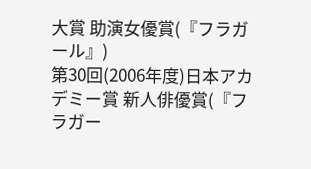大賞 助演女優賞(『フラガール』)
第30回(2006年度)日本アカデミー賞 新人俳優賞(『フラガー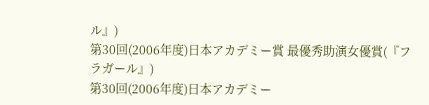ル』)
第30回(2006年度)日本アカデミー賞 最優秀助演女優賞(『フラガール』)
第30回(2006年度)日本アカデミー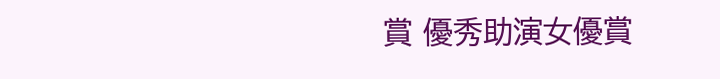賞 優秀助演女優賞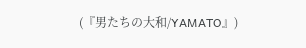(『男たちの大和/YAMATO』)